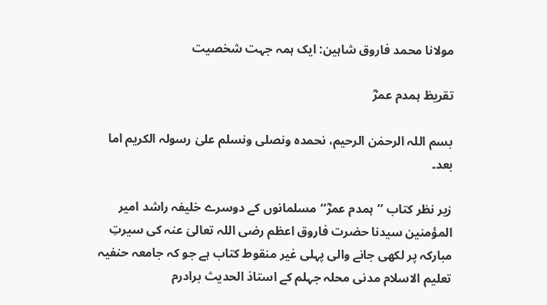مولانا محمد فاروق شاہین: ایک ہمہ جہت شخصیت

تقریظ ہمدم عمرؓ

بسم اللہ الرحمٰن الرحیم، نحمدہ ونصلی ونسلم علیٰ رسولہ الکریم اما بعد۔

زیر نظر کتاب ’’ہمدم عمرؓ‘‘ مسلمانوں کے دوسرے خلیفہ راشد امیر المؤمنین سیدنا حضرت فاروق اعظم رضی اللہ تعالیٰ عنہ کی سیرتِ مبارکہ پر لکھی جانے والی پہلی غیر منقوط کتاب ہے جو کہ جامعہ حنفیہ تعلیم الاسلام مدنی محلہ جہلم کے استاذ الحدیث برادرم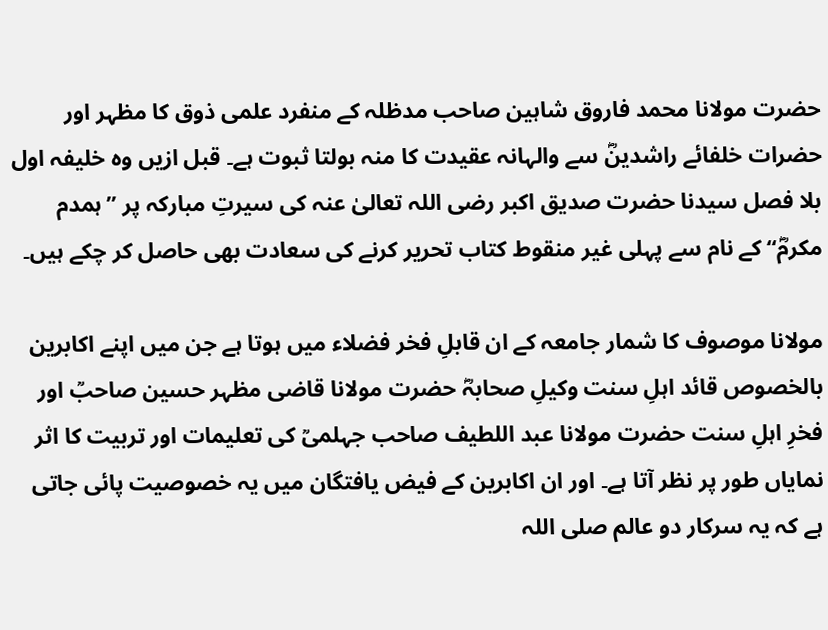حضرت مولانا محمد فاروق شاہین صاحب مدظلہ کے منفرد علمی ذوق کا مظہر اور حضرات خلفائے راشدینؓ سے والہانہ عقیدت کا منہ بولتا ثبوت ہے۔ قبل ازیں وہ خلیفہ اول بلا فصل سیدنا حضرت صدیق اکبر رضی اللہ تعالیٰ عنہ کی سیرتِ مبارکہ پر ’’ہمدم مکرمؓ‘‘ کے نام سے پہلی غیر منقوط کتاب تحریر کرنے کی سعادت بھی حاصل کر چکے ہیں۔

مولانا موصوف کا شمار جامعہ کے ان قابلِ فخر فضلاء میں ہوتا ہے جن میں اپنے اکابرین بالخصوص قائد اہلِ سنت وکیلِ صحابہؓ حضرت مولانا قاضی مظہر حسین صاحبؒ اور فخرِ اہلِ سنت حضرت مولانا عبد اللطیف صاحب جہلمیؒ کی تعلیمات اور تربیت کا اثر نمایاں طور پر نظر آتا ہے۔ اور ان اکابرین کے فیض یافتگان میں یہ خصوصیت پائی جاتی ہے کہ یہ سرکار دو عالم صلی اللہ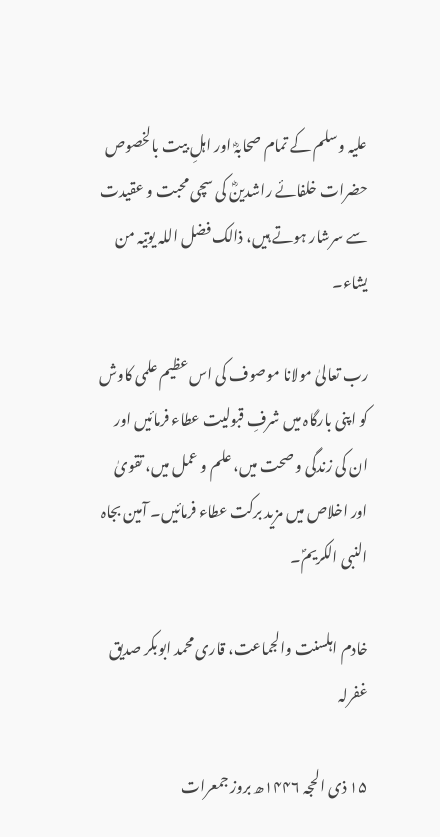علیہ وسلم کے تمام صحابہؓ اور اہلِ بیت بالخصوص حضرات خلفائے راشدینؓ کی سچی محبت و عقیدت سے سرشار ہوتے ہیں، ذالک فضل اللہ یوتیہ من یشاء۔

رب تعالیٰ مولانا موصوف کی اس عظیم علمی کاوش کو اپنی بارگاہ میں شرفِ قبولیت عطاء فرمائیں اور ان کی زندگی و صحت میں، علم و عمل میں، تقویٰ اور اخلاص میں مزید برکت عطاء فرمائیں۔ آمین بجاہ النبی الکریمؐ۔

خادم اہلسنت والجماعت، قاری محمد ابوبکر صدیق غفرلہ

۱۵ ذی الحجہ ۱۴۴۶ھ بروز جمعرات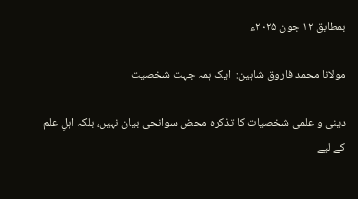بمطابق ۱۲ جون ۲۰۲۵ء

مولانا محمد فاروق شاہین:  ایک ہمہ جہت شخصیت

دینی و علمی شخصیات کا تذکرہ محض سوانحی بیان نہیں، بلکہ اہلِ علم کے لیے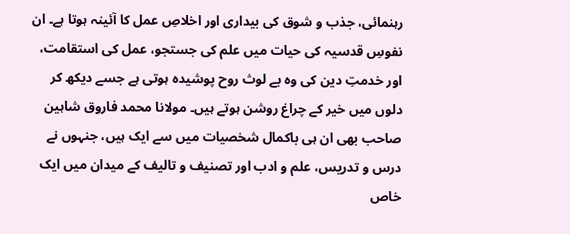رہنمائی، جذب و شوق کی بیداری اور اخلاصِ عمل کا آئینہ ہوتا ہے۔ ان نفوسِ قدسیہ کی حیات میں علم کی جستجو، عمل کی استقامت، اور خدمتِ دین کی وہ بے لوث روح پوشیدہ ہوتی ہے جسے دیکھ کر دلوں میں خیر کے چراغ روشن ہوتے ہیں۔ مولانا محمد فاروق شاہین صاحب بھی ان ہی باکمال شخصیات میں سے ایک ہیں، جنہوں نے درس و تدریس، علم و ادب اور تصنیف و تالیف کے میدان میں ایک خاص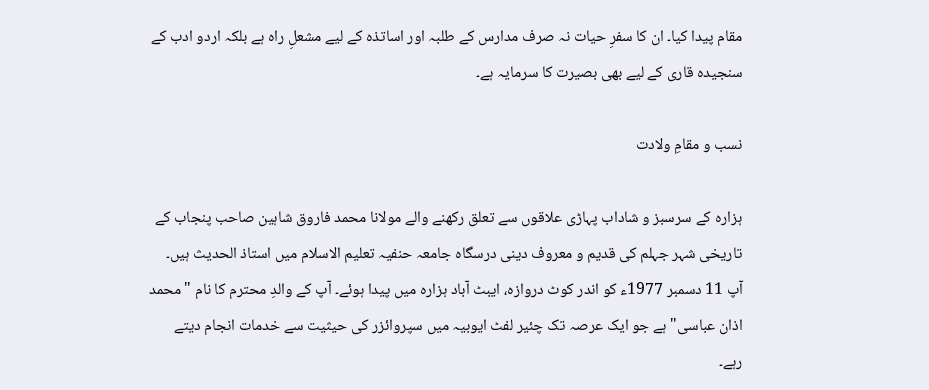مقام پیدا کیا۔ ان کا سفرِ حیات نہ صرف مدارس کے طلبہ اور اساتذہ کے لیے مشعلِ راہ ہے بلکہ اردو ادب کے سنجیدہ قاری کے لیے بھی بصیرت کا سرمایہ ہے۔

نسب و مقامِ ولادت

ہزارہ کے سرسبز و شاداب پہاڑی علاقوں سے تعلق رکھنے والے مولانا محمد فاروق شاہین صاحب پنجاب کے تاریخی شہر جہلم کی قدیم و معروف دینی درسگاہ جامعہ حنفیہ تعلیم الاسلام میں استاذ الحدیث ہیں۔ آپ 11 دسمبر 1977ء کو اندر کوٹ دروازہ، ایبٹ آباد ہزارہ میں پیدا ہوئے۔ آپ کے والدِ محترم کا نام "محمد اذان عباسی" ہے جو ایک عرصہ تک چئیر لفٹ ایوبیہ میں سپروائزر کی حیثیت سے خدمات انجام دیتے رہے۔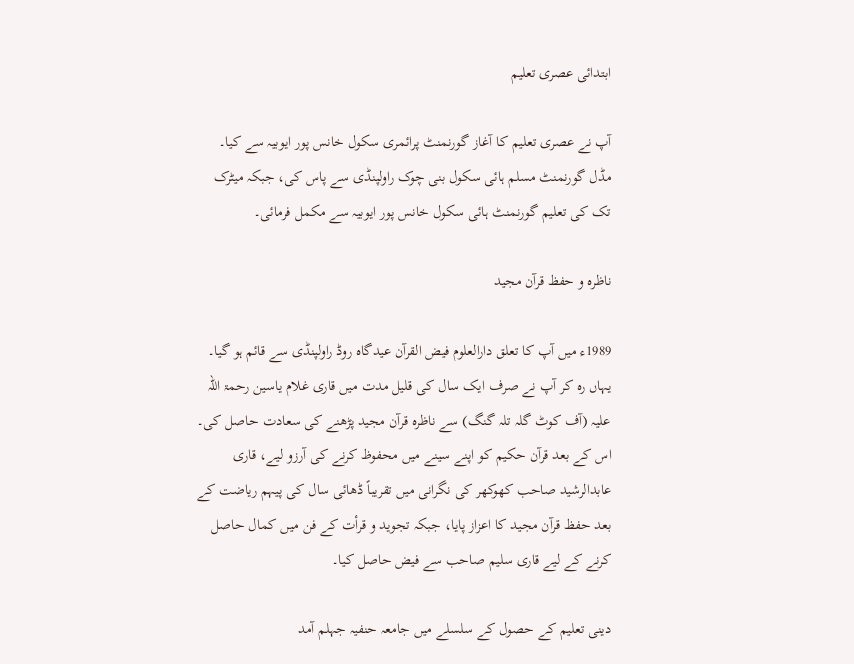ابتدائی عصری تعلیم

آپ نے عصری تعلیم کا آغاز گورنمنٹ پرائمری سکول خانس پور ایوبیہ سے کیا۔ مڈل گورنمنٹ مسلم ہائی سکول بنی چوک راولپنڈی سے پاس کی، جبکہ میٹرک تک کی تعلیم گورنمنٹ ہائی سکول خانس پور ایوبیہ سے مکمل فرمائی۔

ناظرہ و حفظ قرآن مجید

1989ء میں آپ کا تعلق دارالعلوم فیض القرآن عیدگاہ روڈ راولپنڈی سے قائم ہو گیا۔ یہاں رہ کر آپ نے صرف ایک سال کی قلیل مدت میں قاری غلام یاسین رحمۃ اللہ علیہ (آف کوٹ گلہ تلہ گنگ) سے ناظرہ قرآن مجید پڑھنے کی سعادت حاصل کی۔ اس کے بعد قرآن حکیم کو اپنے سینے میں محفوظ کرنے کی آرزو لیے، قاری عابدالرشید صاحب کھوکھر کی نگرانی میں تقریباً ڈھائی سال کی پیہم ریاضت کے بعد حفظ قرآن مجید کا اعزاز پایا، جبکہ تجوید و قرأت کے فن میں کمال حاصل کرنے کے لیے قاری سلیم صاحب سے فیض حاصل کیا۔

دینی تعلیم کے حصول کے سلسلے میں جامعہ حنفیہ جہلم آمد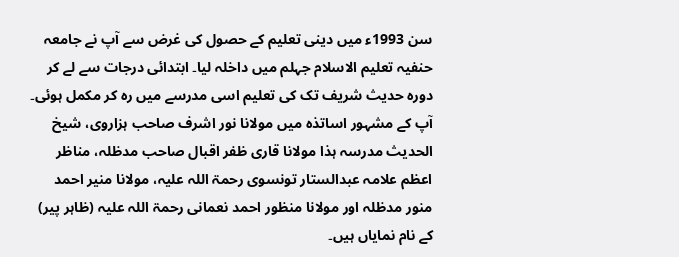سن 1993ء میں دینی تعلیم کے حصول کی غرض سے آپ نے جامعہ حنفیہ تعلیم الاسلام جہلم میں داخلہ لیا۔ ابتدائی درجات سے لے کر دورہ حدیث شریف تک کی تعلیم اسی مدرسے میں رہ کر مکمل ہوئی۔ آپ کے مشہور اساتذہ میں مولانا نور اشرف صاحب ہزاروی، شیخ الحدیث مدرسہ ہذا مولانا قاری ظفر اقبال صاحب مدظلہ، مناظر اعظم علامہ عبدالستار تونسوی رحمۃ اللہ علیہ، مولانا منیر احمد منور مدظلہ اور مولانا منظور احمد نعمانی رحمۃ اللہ علیہ (ظاہر پیر) کے نام نمایاں ہیں۔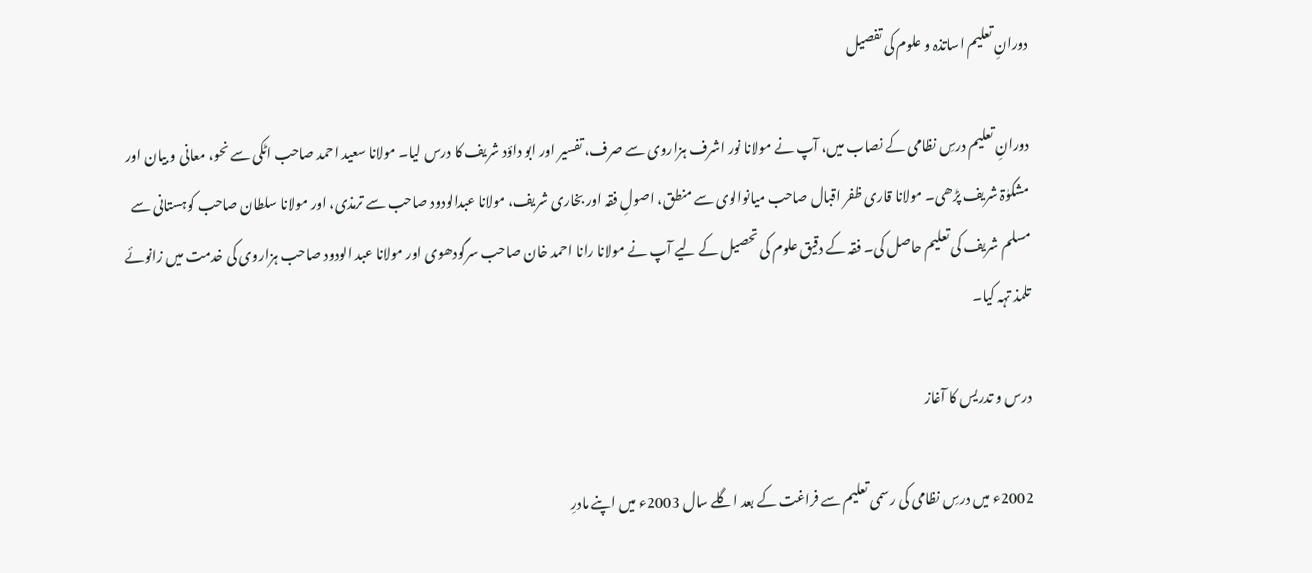دورانِ تعلیم اساتذہ و علوم کی تفصیل

دورانِ تعلیم درسِ نظامی کے نصاب میں، آپ نے مولانا نور اشرف ہزاروی سے صرف، تفسیر اور ابو داؤد شریف کا درس لیا۔ مولانا سعید احمد صاحب اٹکی سے نحو، معانی و بیان اور مشکوٰۃ شریف پڑھی۔ مولانا قاری ظفر اقبال صاحب میانوالوی سے منطق، اصولِ فقہ اور بخاری شریف، مولانا عبدالودود صاحب سے ترمذی، اور مولانا سلطان صاحب کوہستانی سے مسلم شریف کی تعلیم حاصل کی۔ فقہ کے دقیق علوم کی تحصیل کے لیے آپ نے مولانا رانا احمد خان صاحب سرگودھوی اور مولانا عبد الودود صاحب ہزاروی کی خدمت میں زانوئے تلمذ تہہ کیا۔

درس و تدریس کا آغاز

2002ء میں درسِ نظامی کی رسمی تعلیم سے فراغت کے بعد اگلے سال 2003ء میں اپنے مادرِ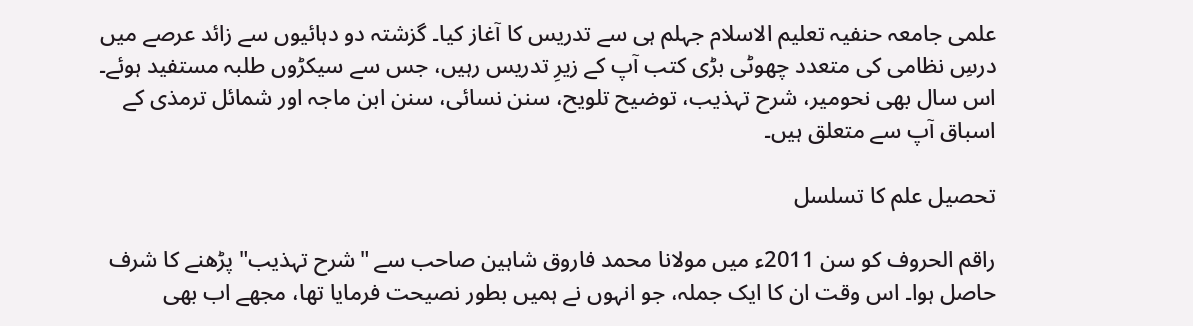علمی جامعہ حنفیہ تعلیم الاسلام جہلم ہی سے تدریس کا آغاز کیا۔ گزشتہ دو دہائیوں سے زائد عرصے میں درسِ نظامی کی متعدد چھوٹی بڑی کتب آپ کے زیرِ تدریس رہیں، جس سے سیکڑوں طلبہ مستفید ہوئے۔ اس سال بھی نحومیر، شرح تہذیب، توضیح تلویح، سنن نسائی، سنن ابن ماجہ اور شمائل ترمذی کے اسباق آپ سے متعلق ہیں۔

تحصیل علم کا تسلسل

راقم الحروف کو سن 2011ء میں مولانا محمد فاروق شاہین صاحب سے "شرح تہذیب" پڑھنے کا شرف حاصل ہوا۔ اس وقت ان کا ایک جملہ، جو انہوں نے ہمیں بطور نصیحت فرمایا تھا، مجھے اب بھی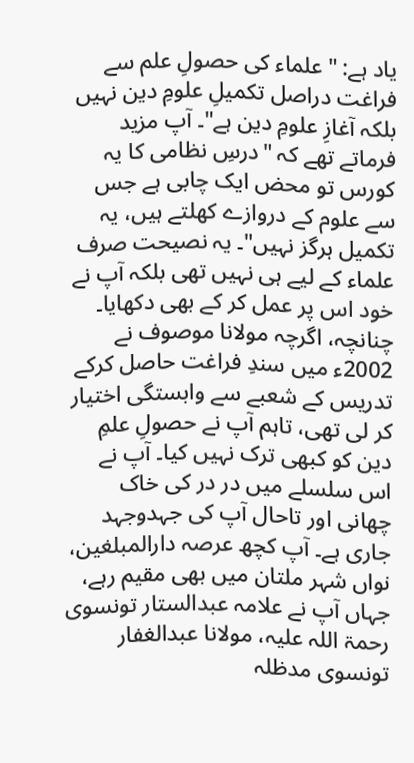یاد ہے: "علماء کی حصولِ علم سے فراغت دراصل تکمیلِ علومِ دین نہیں بلکہ آغازِ علومِ دین ہے"۔ آپ مزید فرماتے تھے کہ "درسِ نظامی کا یہ کورس تو محض ایک چابی ہے جس سے علوم کے دروازے کھلتے ہیں، یہ تکمیل ہرگز نہیں"۔ یہ نصیحت صرف علماء کے لیے ہی نہیں تھی بلکہ آپ نے خود اس پر عمل کر کے بھی دکھایا۔ چنانچہ، اگرچہ مولانا موصوف نے 2002ء میں سندِ فراغت حاصل کرکے تدریس کے شعبے سے وابستگی اختیار کر لی تھی، تاہم آپ نے حصولِ علمِ دین کو کبھی ترک نہیں کیا۔ آپ نے اس سلسلے میں در در کی خاک چھانی اور تاحال آپ کی جہدوجہد جاری ہے۔ آپ کچھ عرصہ دارالمبلغین، نواں شہر ملتان میں بھی مقیم رہے، جہاں آپ نے علامہ عبدالستار تونسوی رحمۃ اللہ علیہ، مولانا عبدالغفار تونسوی مدظلہ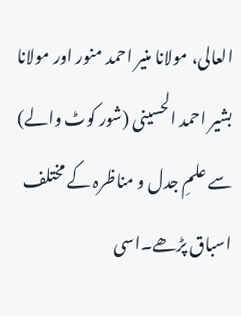العالی، مولانا منیر احمد منور اور مولانا بشیر احمد الحسینی (شور کوٹ والے) سے علمِ جدل و مناظرہ کے مختلف اسباق پڑھے۔اسی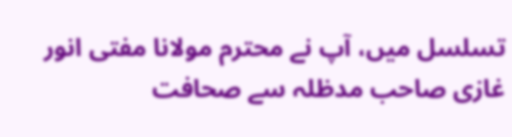تسلسل میں، آپ نے محترم مولانا مفتی انور غازی صاحب مدظلہ سے صحافت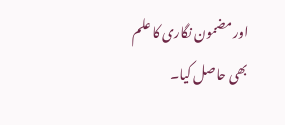اور مضمون نگاری کا علم بھی حاصل کیا۔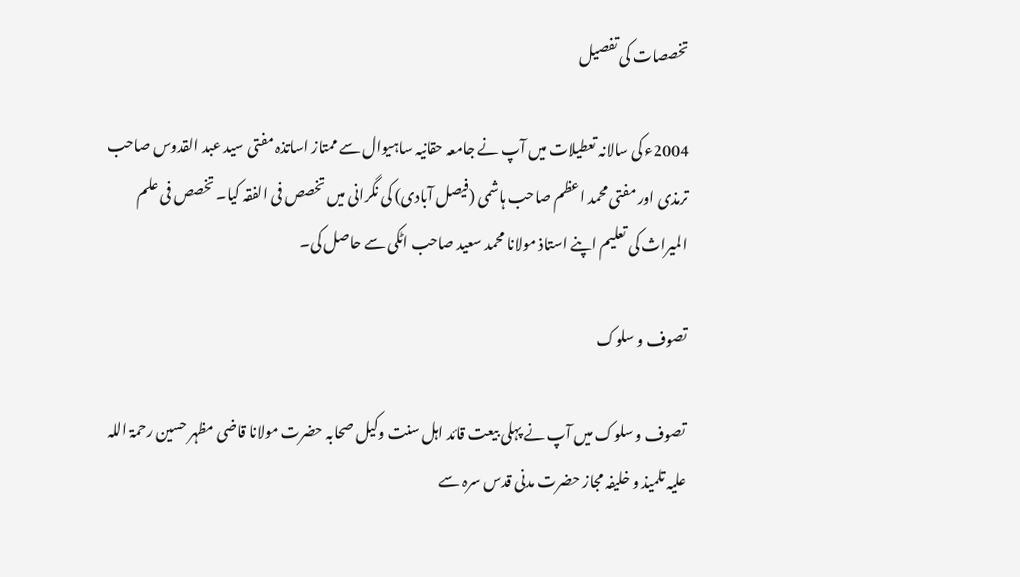تخصصات کی تفصیل

2004ء کی سالانہ تعطیلات میں آپ نے جامعہ حقانیہ ساہیوال سے ممتاز اساتذہ مفتی سید عبد القدوس صاحب ترمذی اور مفتی محمد اعظم صاحب ہاشمی (فیصل آبادی) کی نگرانی میں تخصص فی الفقہ کیا۔ تخصص فی علم المیراث کی تعلیم اپنے استاذ مولانا محمد سعید صاحب اٹکی سے حاصل کی۔

تصوف و سلوک

تصوف و سلوک میں آپ نے پہلی بیعت قائد اہل سنت وکیل صحابہ حضرت مولانا قاضی مظہر حسین رحمۃ اللہ علیہ تلمیذ و خلیفہ مجاز حضرت مدنی قدس سرہ سے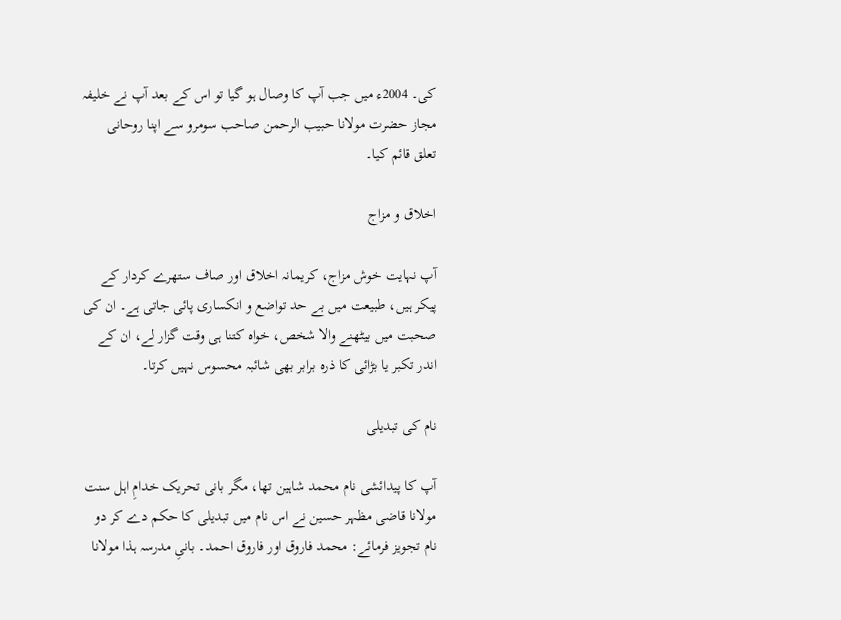کی۔ 2004ء میں جب آپ کا وصال ہو گیا تو اس کے بعد آپ نے خلیفہ مجاز حضرت مولانا حبیب الرحمن صاحب سومرو سے اپنا روحانی تعلق قائم کیا۔

اخلاق و مزاج

آپ نہایت خوش مزاج، کریمانہ اخلاق اور صاف ستھرے کردار کے پیکر ہیں، طبیعت میں بے حد تواضع و انکساری پائی جاتی ہے۔ ان کی صحبت میں بیٹھنے والا شخص، خواہ کتنا ہی وقت گزار لے، ان کے اندر تکبر یا بڑائی کا ذرہ برابر بھی شائبہ محسوس نہیں کرتا۔

نام کی تبدیلی

آپ کا پیدائشی نام محمد شاہین تھا، مگر بانی تحریک خدامِ اہل سنت مولانا قاضی مظہر حسین نے اس نام میں تبدیلی کا حکم دے کر دو نام تجویز فرمائے: محمد فاروق اور فاروق احمد۔ بانیِ مدرسہ ہذا مولانا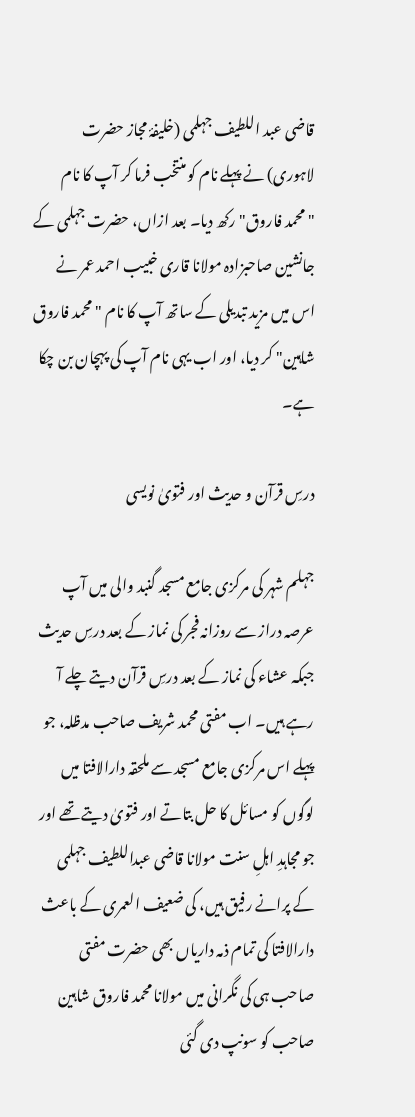قاضی عبد اللطیف جہلمی (خلیفۂ مجاز حضرت لاہوری) نے پہلے نام کو منتخب فرما کر آپ کا نام "محمد فاروق" رکھ دیا۔ بعد ازاں، حضرت جہلمی کے جانشین صاحبزادہ مولانا قاری خبیب احمد عمر نے اس میں مزید تبدیلی کے ساتھ آپ کا نام "محمد فاروق شاہین" کر دیا، اور اب یہی نام آپ کی پہچان بن چکا ہے۔

درسِ قرآن و حدیث اور فتویٰ نویسی

جہلم شہر کی مرکزی جامع مسجد گنبد والی میں آپ عرصہ دراز سے روزانہ فجر کی نماز کے بعد درسِ حدیث جبکہ عشاء کی نماز کے بعد درسِ قرآن دیتے چلے آ رہے ہیں۔ اب مفتی محمد شریف صاحب مدظلہ، جو پہلے اس مرکزی جامع مسجد سے ملحقہ دارالافتا میں لوگوں کو مسائل کا حل بتاتے اور فتویٰ دیتے تھے اور جو مجاہدِ اہلِ سنت مولانا قاضی عبداللطیف جہلمی کے پرانے رفیق ہیں، کی ضعیف العمری کے باعث دارالافتا کی تمام ذمہ داریاں بھی حضرت مفتی صاحب ہی کی نگرانی میں مولانا محمد فاروق شاہین صاحب کو سونپ دی گئی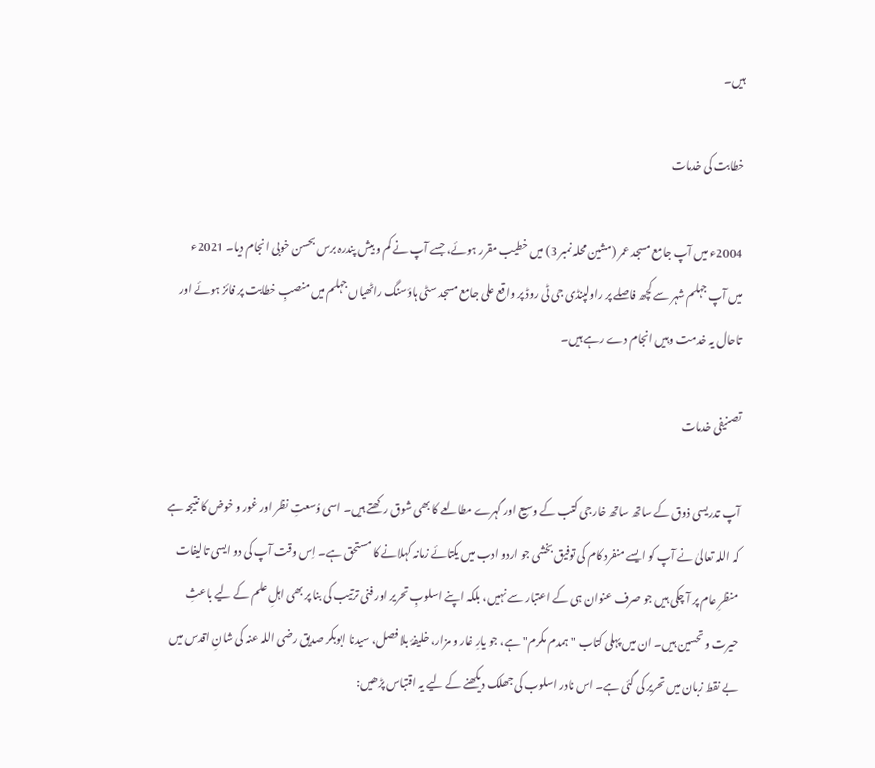ہیں۔

خطابت کی خدمات

2004ء میں آپ جامع مسجد عمر (مشین محلہ نمبر 3) میں خطیب مقرر ہوئے، جسے آپ نے کم و بیش پندرہ برس بحسن خوبی انجام دیا۔ 2021ء میں آپ جہلم شہر سے کچھ فاصلے پر راولپنڈی جی ٹی روڈ پر واقع علی جامع مسجد سٹی ہاؤسنگ راٹھیاں جہلم میں منصبِ خطابت پر فائز ہوئے اور تاحال یہ خدمت وہیں انجام دے رہے ہیں۔

تصنیفی خدمات

آپ تدریسی ذوق کے ساتھ ساتھ خارجی کتب کے وسیع اور گہرے مطالعے کا بھی شوق رکھتے ہیں۔ اسی وُسعتِ نظر اور غور و خوض کا نتیجہ ہے کہ اللہ تعالیٰ نے آپ کو ایسے منفرد کام کی توفیق بخشی جو اردو ادب میں یکتائے زمانہ کہلانے کا مستحق ہے۔ اِس وقت آپ کی دو ایسی تالیفات منظرِ عام پر آ چکی ہیں جو صرف عنوان ہی کے اعتبار سے نہیں، بلکہ اپنے اسلوبِ تحریر اور فنی ترتیب کی بنا پر بھی اہلِ علم کے لیے باعثِ حیرت و تحسین ہیں۔ ان میں پہلی کتاب "ہمدم مکرم" ہے، جو یارِ غار و مزار، خلیفۂ بلا فصل، سیدنا ابوبکر صدیق رضی اللہ عنہ کی شانِ اقدس میں بے نقط زبان میں تحریر کی گئی ہے۔ اس نادر اسلوب کی جھلک دیکھنے کے لیے یہ اقتباس پڑھیں: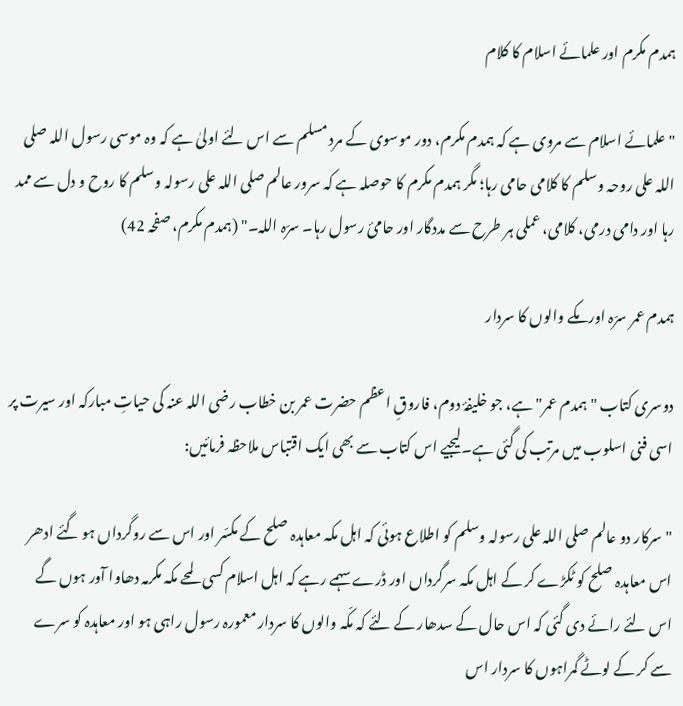ہمدم مکرم اور علمائے اسلام کا کلام

"علمائے اسلام سے مروی ہے کہ ہمدم مکرم، دور موسوی کے مرد مسلم سے اس لئے اولیٰ ہے کہ وہ موسی رسول اللہ صلی اللہ علی روحہ وسلم کا کلامی حامی رہا؛ مگر ہمدم مکرم کا حوصلہ ہے کہ سرور عالم صلی اللہ علی رسولہ وسلم کا روح و دل سے ممد رہا اور دامی درمی، کلامی، عملی ہر طرح سے مددگار اور حامئ رسول رہا۔ سرّہ اللہ۔" (ہمدم مکرم، صفحہ 42)

ہمدم عمر سرّہ اور مکے والوں کا سردار

دوسری کتاب "ہمدم عمر" ہے، جو خلیفۂ دوم، فاروقِ اعظم حضرت عمر بن خطاب رضی اللہ عنہ کی حیاتِ مبارکہ اور سیرت پر اسی فنی اسلوب میں مرتب کی گئی ہے۔لیجیے اس کتاب سے بھی ایک اقتباس ملاحظہ فرمائیں:

"سرکار دو عالم صلی اللہ علی رسولہ وسلم کو اطلاع ہوئی کہ اہل مکہ معاہدہ صلح کے مکسّر اور اس سے روگرداں ہو گئے ادھر اس معاہدہ صلح کو ٹکڑے کر کے اہل مکہ سرگرداں اور ڈرے سہمے رہے کہ اہل اسلام کسی لمحے مکہ مکرمہ دھاوا آور ہوں گے اس لئے رائے دی گئی کہ اس حال کے سدھار کے لئے کہ مکّہ والوں کا سردار معمورہ رسول راہی ہو اور معاہدہ کو سرے سے کر کے لوٹے گمراہوں کا سردار اس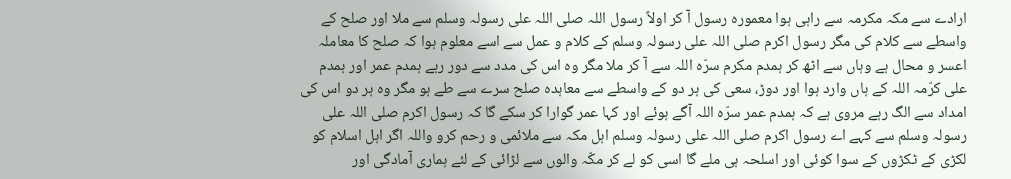ارادے سے مکہ مکرمہ سے راہی ہوا معمورہ رسول آ کر اولاً رسول اللہ صلی اللہ علی رسولہ وسلم سے ملا اور صلح کے واسطے سے کلام کی مگر رسول اکرم صلی اللہ علی رسولہ وسلم کے کلام و عمل سے اسے معلوم ہوا کہ صلح کا معاملہ اعسر و محال ہے وہاں سے اٹھ کر ہمدم مکرم سرّہ اللہ سے آ کر ملا مگر وہ اس کی مدد سے دور رہے ہمدم عمر اور ہمدم علی کرّمہ اللہ کے ہاں وارد ہوا اور دوڑ، سعی کی ہر دو کے واسطے سے معاہدہ صلح سرے سے طے ہو مگر وہ ہر دو اس کی امداد سے الگ رہے مروی ہے کہ ہمدم عمر سرّہ اللہ آگے ہوئے اور کہا عمر گوارا کر سکے گا کہ رسول اکرم صلی اللہ علی رسولہ وسلم سے کہے اے رسول اکرم صلی اللہ علی رسولہ وسلم اہل مکہ سے ملائمی و رحم کرو واللہ اگر اہل اسلام کو لکڑی کے ٹکڑوں کے سوا کوئی اور اسلحہ ہی ملے گا اسی کو لے کر مکّہ والوں سے لڑائی کے لئے ہماری آمادگی اور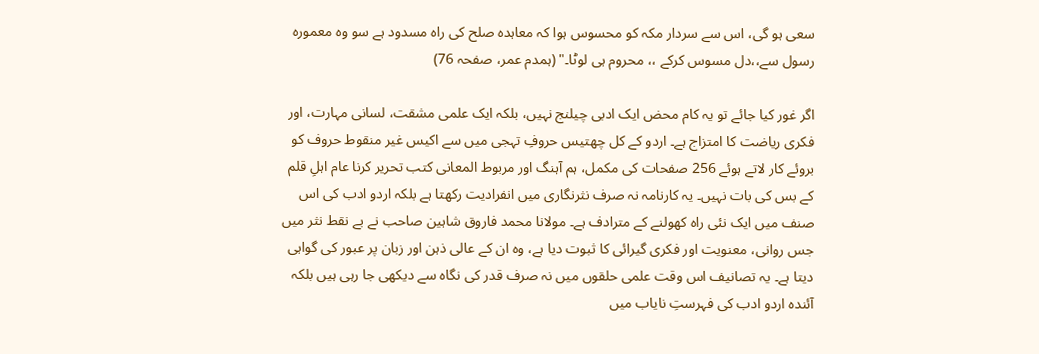سعی ہو گی، اس سے سردار مکہ کو محسوس ہوا کہ معاہدہ صلح کی راہ مسدود ہے سو وہ معمورہ رسول سے،،دل مسوس کرکے ،، محروم ہی لوٹا۔" (ہمدم عمر، صفحہ 76)

اگر غور کیا جائے تو یہ کام محض ایک ادبی چیلنج نہیں، بلکہ ایک علمی مشقت، لسانی مہارت، اور فکری ریاضت کا امتزاج ہے۔ اردو کے کل چھتیس حروفِ تہجی میں سے اکیس غیر منقوط حروف کو بروئے کار لاتے ہوئے 256 صفحات کی مکمل، ہم آہنگ اور مربوط المعانی کتب تحریر کرنا عام اہلِ قلم کے بس کی بات نہیں۔ یہ کارنامہ نہ صرف نثرنگاری میں انفرادیت رکھتا ہے بلکہ اردو ادب کی اس صنف میں ایک نئی راہ کھولنے کے مترادف ہے۔ مولانا محمد فاروق شاہین صاحب نے بے نقط نثر میں جس روانی، معنویت اور فکری گیرائی کا ثبوت دیا ہے، وہ ان کے عالی ذہن اور زبان پر عبور کی گواہی دیتا ہے۔ یہ تصانیف اس وقت علمی حلقوں میں نہ صرف قدر کی نگاہ سے دیکھی جا رہی ہیں بلکہ آئندہ اردو ادب کی فہرستِ نایاب میں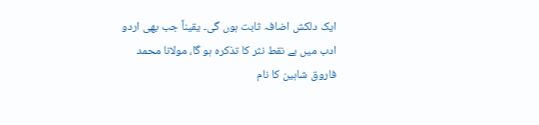ایک دلکش اضافہ ثابت ہوں گی۔ یقیناً جب بھی اردو ادب میں بے نقط نثر کا تذکرہ ہو گا، مولانا محمد فاروق شاہین کا نام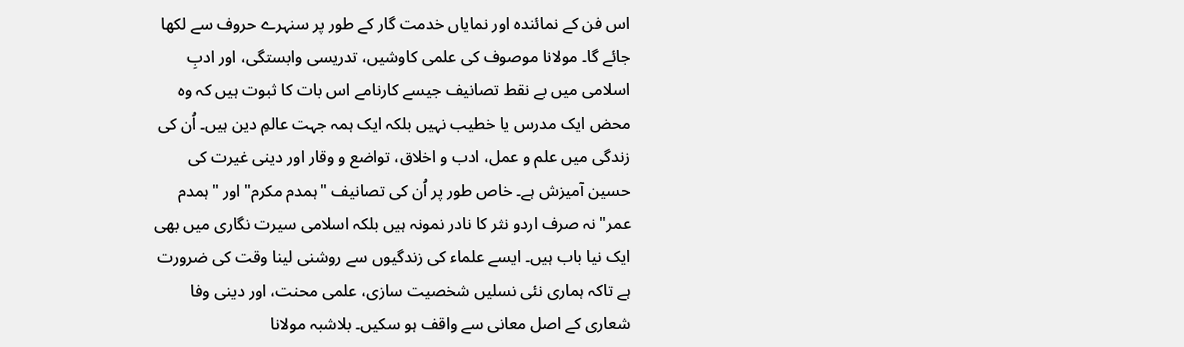اس فن کے نمائندہ اور نمایاں خدمت گار کے طور پر سنہرے حروف سے لکھا جائے گا۔ مولانا موصوف کی علمی کاوشیں، تدریسی وابستگی، اور ادبِ اسلامی میں بے نقط تصانیف جیسے کارنامے اس بات کا ثبوت ہیں کہ وہ محض ایک مدرس یا خطیب نہیں بلکہ ایک ہمہ جہت عالمِ دین ہیں۔ اُن کی زندگی میں علم و عمل، ادب و اخلاق، تواضع و وقار اور دینی غیرت کی حسین آمیزش ہے۔ خاص طور پر اُن کی تصانیف "ہمدم مکرم" اور "ہمدم عمر" نہ صرف اردو نثر کا نادر نمونہ ہیں بلکہ اسلامی سیرت نگاری میں بھی ایک نیا باب ہیں۔ ایسے علماء کی زندگیوں سے روشنی لینا وقت کی ضرورت ہے تاکہ ہماری نئی نسلیں شخصیت سازی، علمی محنت، اور دینی وفا شعاری کے اصل معانی سے واقف ہو سکیں۔ بلاشبہ مولانا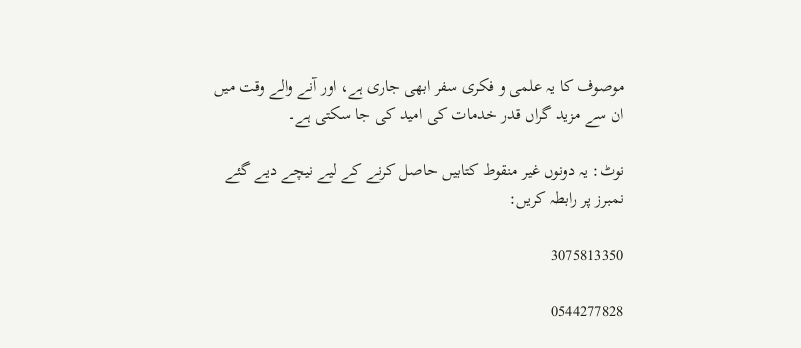موصوف کا یہ علمی و فکری سفر ابھی جاری ہے، اور آنے والے وقت میں ان سے مزید گراں قدر خدمات کی امید کی جا سکتی ہے۔

نوٹ: یہ دونوں غیر منقوط کتابیں حاصل کرنے کے لیے نیچے دیے گئے نمبرز پر رابطہ کریں:

3075813350

0544277828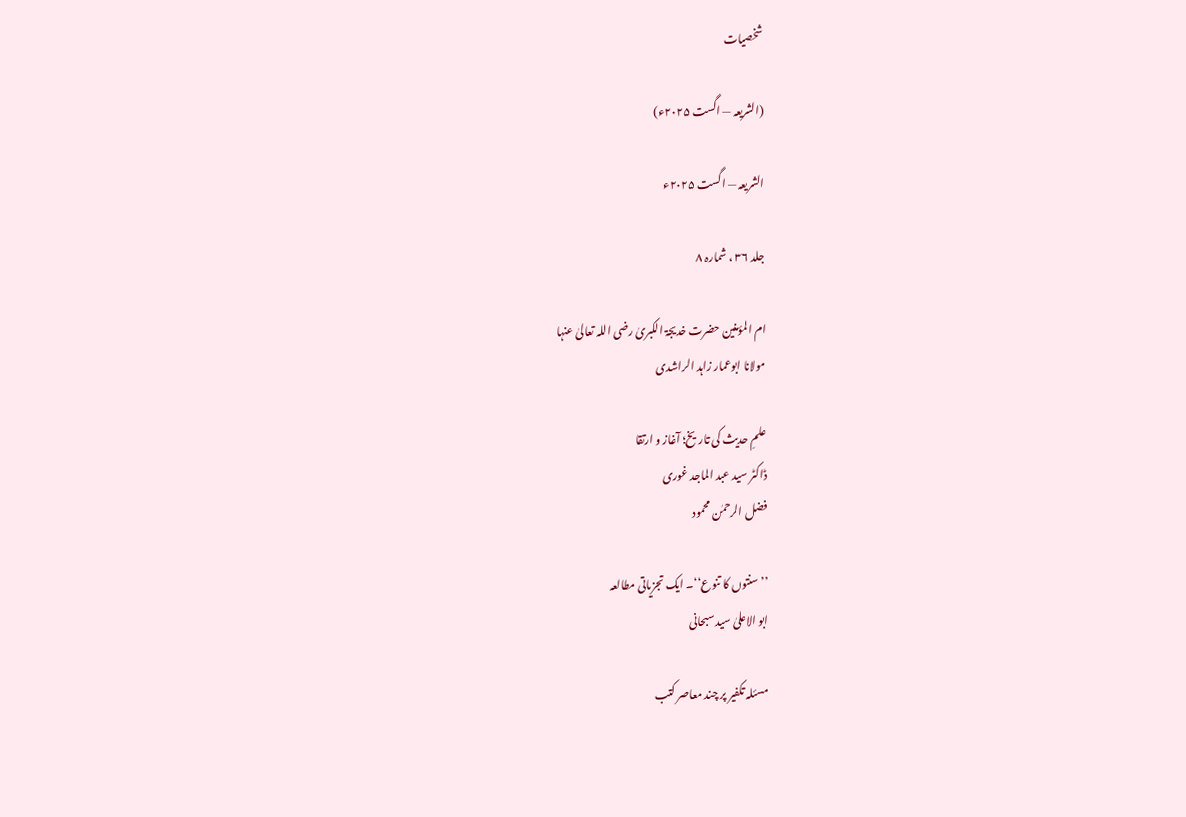شخصیات

(الشریعہ — اگست ۲۰۲۵ء)

الشریعہ — اگست ۲۰۲۵ء

جلد ۳۶ ، شمارہ ۸

ام المؤمنین حضرت خدیجۃ الکبریٰ رضی اللہ تعالیٰ عنہا
مولانا ابوعمار زاہد الراشدی

علمِ حدیث کی تاریخ؛ آغاز و ارتقا
ڈاکٹر سید عبد الماجد غوری
فضل الرحمٰن محمود

’’سنتوں کا تنوع‘‘۔ ایک تجزیاتی مطالعہ
ابو الاعلیٰ سید سبحانی

مسئلہ تکفیر پر چند معاصر کتب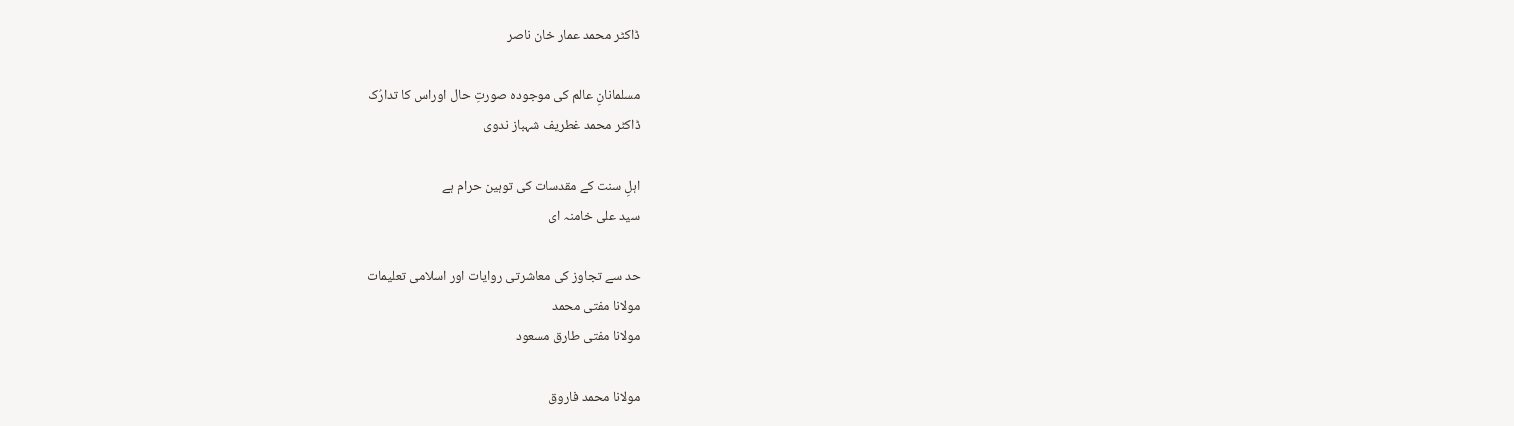ڈاکٹر محمد عمار خان ناصر

مسلمانانِ عالم کی موجودہ صورتِ حال اوراس کا تدارُک
ڈاکٹر محمد غطریف شہباز ندوی

اہلِ سنت کے مقدسات کی توہین حرام ہے
سید علی خامنہ ای

حد سے تجاوز کی معاشرتی روایات اور اسلامی تعلیمات
مولانا مفتی محمد
مولانا مفتی طارق مسعود

مولانا محمد فاروق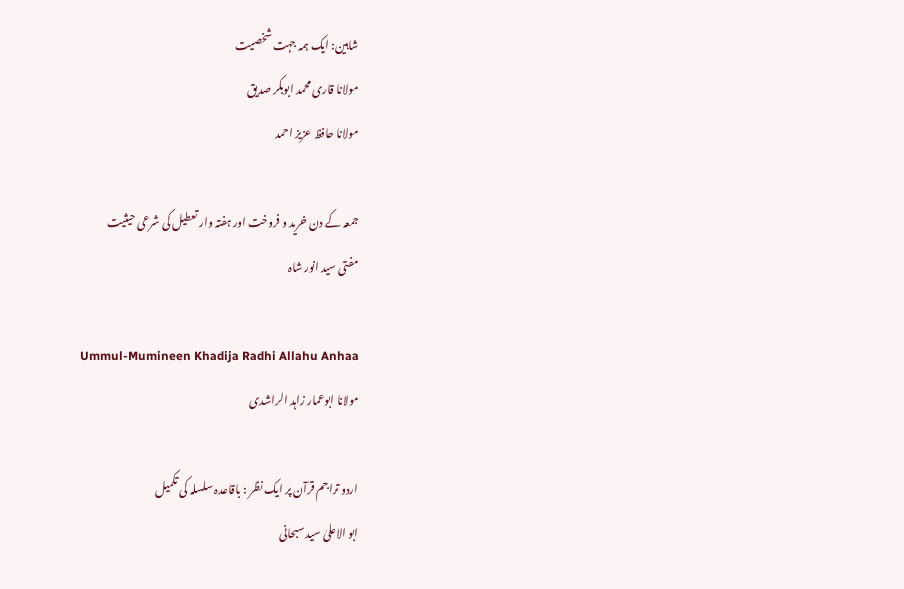شاہین: ایک ہمہ جہت شخصیت
مولانا قاری محمد ابوبکر صدیق
مولانا حافظ عزیز احمد

جمعہ کے دن خرید و فروخت اور ہفتہ وار تعطیل کی شرعی حیثیت
مفتی سید انور شاہ

Ummul-Mumineen Khadija Radhi Allahu Anhaa
مولانا ابوعمار زاہد الراشدی

اردو تراجم قرآن پر ایک نظر : باقاعدہ سلسلہ کی تکمیل
ابو الاعلیٰ سید سبحانی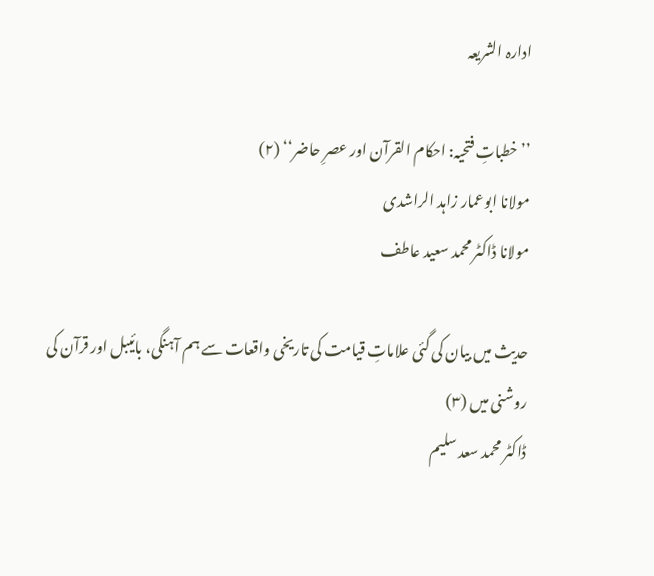ادارہ الشریعہ

’’خطباتِ فتحیہ: احکام القرآن اور عصرِ حاضر‘‘ (۲)
مولانا ابوعمار زاہد الراشدی
مولانا ڈاکٹر محمد سعید عاطف

حدیث میں بیان کی گئی علاماتِ قیامت کی تاریخی واقعات سے ہم آہنگی، بائیبل اور قرآن کی روشنی میں (۳)
ڈاکٹر محمد سعد سلیم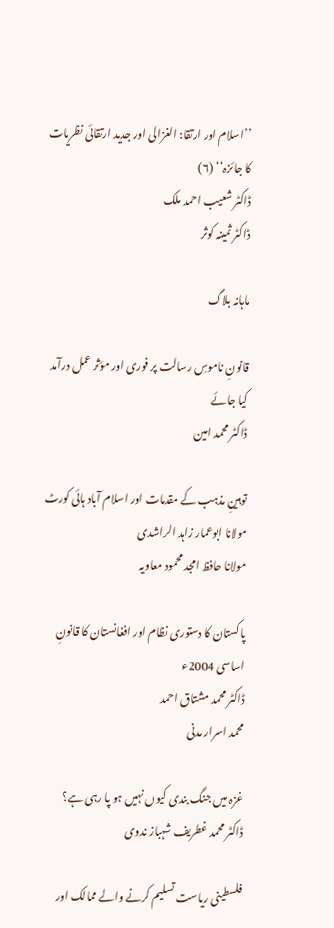’’اسلام اور ارتقا: الغزالی اور جدید ارتقائی نظریات کا جائزہ‘‘ (۶)
ڈاکٹر شعیب احمد ملک
ڈاکٹر ثمینہ کوثر

ماہانہ بلاگ

قانونِ ناموسِ رسالت پر فوری اور مؤثر عمل درآمد کیا جائے
ڈاکٹر محمد امین

توہینِ مذہب کے مقدمات اور اسلام آباد ہائی کورٹ
مولانا ابوعمار زاہد الراشدی
مولانا حافظ امجد محمود معاویہ

پاکستان کا دستوری نظام اور افغانستان کا قانونِ اساسی 2004ء
ڈاکٹر محمد مشتاق احمد
محمد اسرار مدنی

غزہ میں جنگ بندی کیوں نہیں ہو پا رہی ہے؟
ڈاکٹر محمد غطریف شہباز ندوی

فلسطینی ریاست تسلیم کرنے والے ممالک اور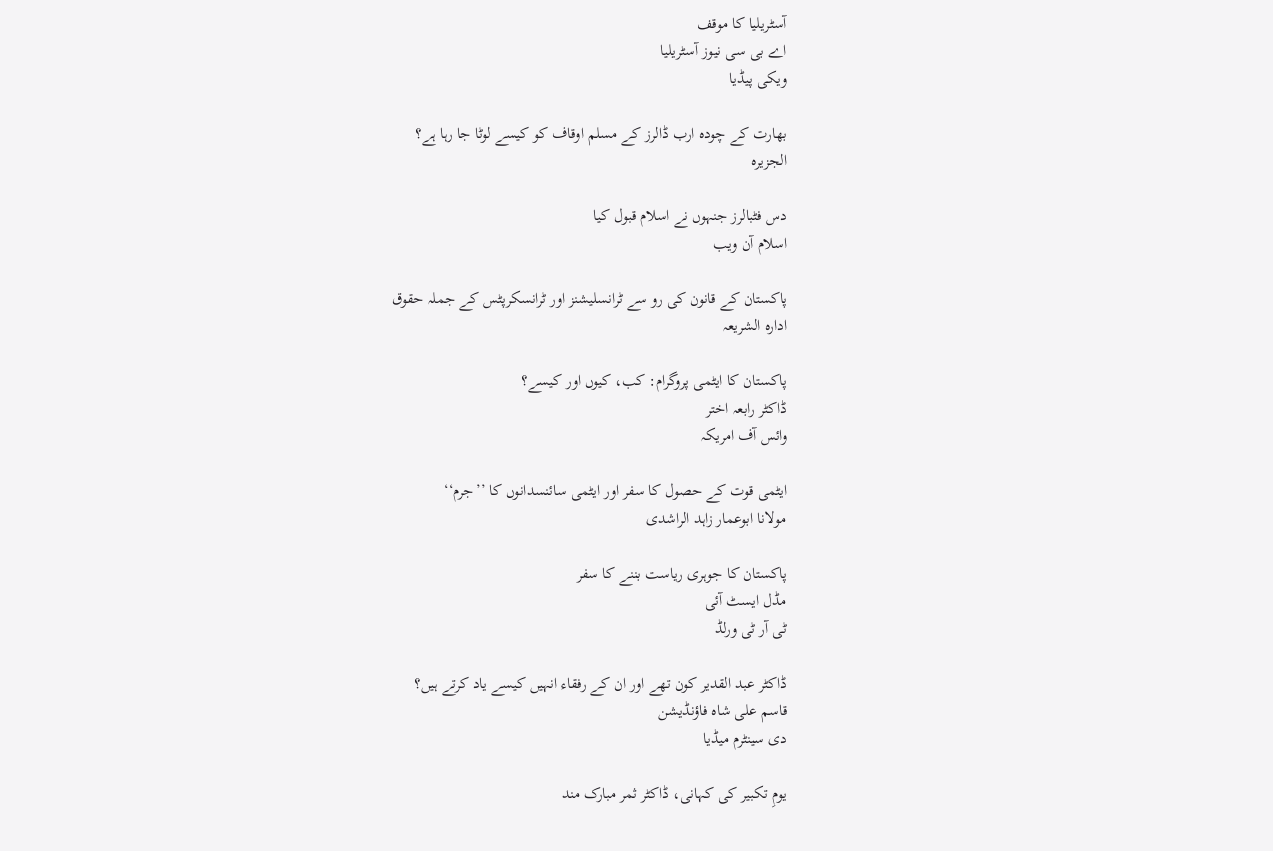آسٹریلیا کا موقف
اے بی سی نیوز آسٹریلیا
ویکی پیڈیا

بھارت کے چودہ ارب ڈالرز کے مسلم اوقاف کو کیسے لوٹا جا رہا ہے؟
الجزیرہ

دس فٹبالرز جنہوں نے اسلام قبول کیا
اسلام آن ویب

پاکستان کے قانون کی رو سے ٹرانسلیشنز اور ٹرانسکرپٹس کے جملہ حقوق
ادارہ الشریعہ

پاکستان کا ایٹمی پروگرام: کب، کیوں اور کیسے؟
ڈاکٹر رابعہ اختر
وائس آف امریکہ

ایٹمی قوت کے حصول کا سفر اور ایٹمی سائنسدانوں کا ’’جرم‘‘
مولانا ابوعمار زاہد الراشدی

پاکستان کا جوہری ریاست بننے کا سفر
مڈل ایسٹ آئی
ٹی آر ٹی ورلڈ

ڈاکٹر عبد القدیر کون تھے اور ان کے رفقاء انہیں کیسے یاد کرتے ہیں؟
قاسم علی شاہ فاؤنڈیشن
دی سینٹرم میڈیا

یومِ تکبیر کی کہانی، ڈاکٹر ثمر مبارک مند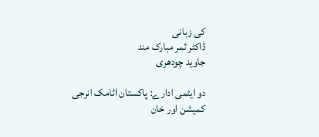کی زبانی
ڈاکٹر ثمر مبارک مند
جاوید چودھری

دو ایٹمی ادارے: پاکستان اٹامک انرجی کمیشن اور خان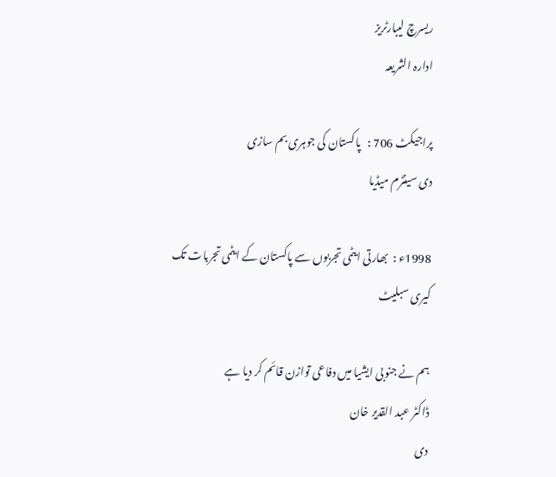ریسرچ لیبارٹریز
ادارہ الشریعہ

پراجیکٹ 706 :   پاکستان کی جوہری بم سازی
دی سینٹرم میڈیا

1998ء :  بھارتی ایٹمی تجربوں سے پاکستان کے ایٹمی تجربات تک
کیری سبلیٹ

ہم نے جنوبی ایشیا میں دفاعی توازن قائم کر دیا ہے
ڈاکٹر عبد القدیر خان
دی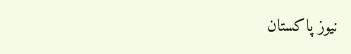نیوز پاکستان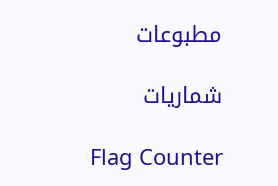مطبوعات

شماریات

Flag Counter